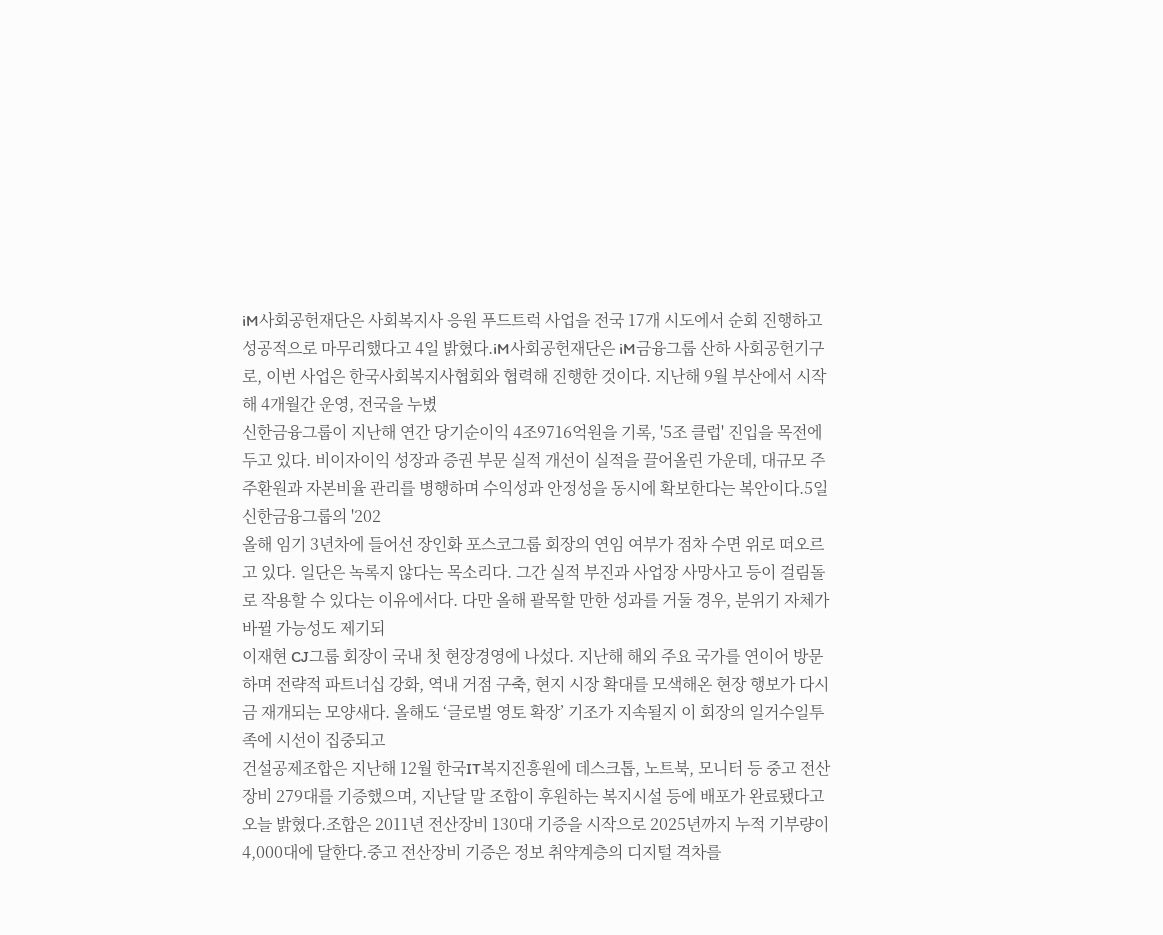iM사회공헌재단은 사회복지사 응원 푸드트럭 사업을 전국 17개 시도에서 순회 진행하고 성공적으로 마무리했다고 4일 밝혔다.iM사회공헌재단은 iM금융그룹 산하 사회공헌기구로, 이번 사업은 한국사회복지사협회와 협력해 진행한 것이다. 지난해 9월 부산에서 시작해 4개월간 운영, 전국을 누볐
신한금융그룹이 지난해 연간 당기순이익 4조9716억원을 기록, '5조 클럽' 진입을 목전에 두고 있다. 비이자이익 성장과 증권 부문 실적 개선이 실적을 끌어올린 가운데, 대규모 주주환원과 자본비율 관리를 병행하며 수익성과 안정성을 동시에 확보한다는 복안이다.5일 신한금융그룹의 '202
올해 임기 3년차에 들어선 장인화 포스코그룹 회장의 연임 여부가 점차 수면 위로 떠오르고 있다. 일단은 녹록지 않다는 목소리다. 그간 실적 부진과 사업장 사망사고 등이 걸림돌로 작용할 수 있다는 이유에서다. 다만 올해 괄목할 만한 성과를 거둘 경우, 분위기 자체가 바뀔 가능성도 제기되
이재현 CJ그룹 회장이 국내 첫 현장경영에 나섰다. 지난해 해외 주요 국가를 연이어 방문하며 전략적 파트너십 강화, 역내 거점 구축, 현지 시장 확대를 모색해온 현장 행보가 다시금 재개되는 모양새다. 올해도 ‘글로벌 영토 확장’ 기조가 지속될지 이 회장의 일거수일투족에 시선이 집중되고
건설공제조합은 지난해 12월 한국IT복지진흥원에 데스크톱, 노트북, 모니터 등 중고 전산장비 279대를 기증했으며, 지난달 말 조합이 후원하는 복지시설 등에 배포가 완료됐다고 오늘 밝혔다.조합은 2011년 전산장비 130대 기증을 시작으로 2025년까지 누적 기부량이 4,000대에 달한다.중고 전산장비 기증은 정보 취약계층의 디지털 격차를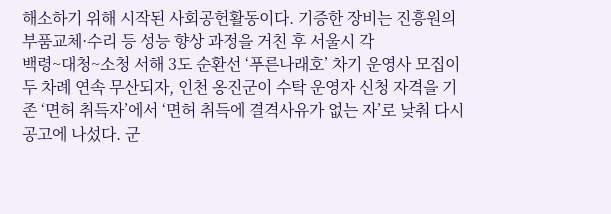해소하기 위해 시작된 사회공헌활동이다. 기증한 장비는 진흥원의 부품교체·수리 등 성능 향상 과정을 거친 후 서울시 각
백령~대청~소청 서해 3도 순환선 ‘푸른나래호’ 차기 운영사 모집이 두 차례 연속 무산되자, 인천 옹진군이 수탁 운영자 신청 자격을 기존 ‘면허 취득자’에서 ‘면허 취득에 결격사유가 없는 자’로 낮춰 다시 공고에 나섰다. 군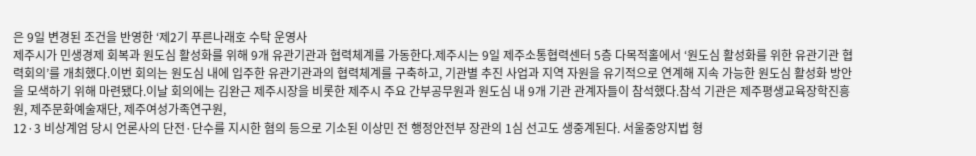은 9일 변경된 조건을 반영한 ‘제2기 푸른나래호 수탁 운영사
제주시가 민생경제 회복과 원도심 활성화를 위해 9개 유관기관과 협력체계를 가동한다.제주시는 9일 제주소통협력센터 5층 다목적홀에서 ‘원도심 활성화를 위한 유관기관 협력회의’를 개최했다.이번 회의는 원도심 내에 입주한 유관기관과의 협력체계를 구축하고, 기관별 추진 사업과 지역 자원을 유기적으로 연계해 지속 가능한 원도심 활성화 방안을 모색하기 위해 마련됐다.이날 회의에는 김완근 제주시장을 비롯한 제주시 주요 간부공무원과 원도심 내 9개 기관 관계자들이 참석했다.참석 기관은 제주평생교육장학진흥원, 제주문화예술재단, 제주여성가족연구원,
12·3 비상계엄 당시 언론사의 단전·단수를 지시한 혐의 등으로 기소된 이상민 전 행정안전부 장관의 1심 선고도 생중계된다. 서울중앙지법 형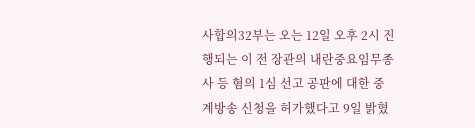사합의32부는 오는 12일 오후 2시 진행되는 이 전 장관의 내란중요임무종사 등 혐의 1심 선고 공판에 대한 중계방송 신청을 허가했다고 9일 밝혔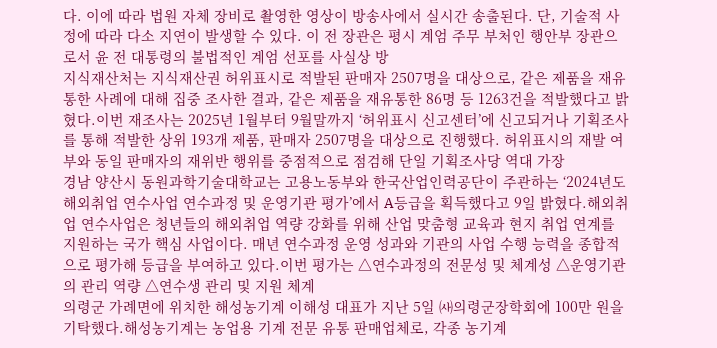다. 이에 따라 법원 자체 장비로 촬영한 영상이 방송사에서 실시간 송출된다. 단, 기술적 사정에 따라 다소 지연이 발생할 수 있다. 이 전 장관은 평시 계엄 주무 부처인 행안부 장관으로서 윤 전 대통령의 불법적인 계엄 선포를 사실상 방
지식재산처는 지식재산권 허위표시로 적발된 판매자 2507명을 대상으로, 같은 제품을 재유통한 사례에 대해 집중 조사한 결과, 같은 제품을 재유통한 86명 등 1263건을 적발했다고 밝혔다.이번 재조사는 2025년 1월부터 9월말까지 ‘허위표시 신고센터’에 신고되거나 기획조사를 통해 적발한 상위 193개 제품, 판매자 2507명을 대상으로 진행했다. 허위표시의 재발 여부와 동일 판매자의 재위반 행위를 중점적으로 점검해 단일 기획조사당 역대 가장
경남 양산시 동원과학기술대학교는 고용노동부와 한국산업인력공단이 주관하는 ‘2024년도 해외취업 연수사업 연수과정 및 운영기관 평가’에서 A등급을 획득했다고 9일 밝혔다.해외취업 연수사업은 청년들의 해외취업 역량 강화를 위해 산업 맞춤형 교육과 현지 취업 연계를 지원하는 국가 핵심 사업이다. 매년 연수과정 운영 성과와 기관의 사업 수행 능력을 종합적으로 평가해 등급을 부여하고 있다.이번 평가는 △연수과정의 전문성 및 체계성 △운영기관의 관리 역량 △연수생 관리 및 지원 체계
의령군 가례면에 위치한 해성농기계 이해성 대표가 지난 5일 ㈔의령군장학회에 100만 원을 기탁했다.해성농기계는 농업용 기계 전문 유통 판매업체로, 각종 농기계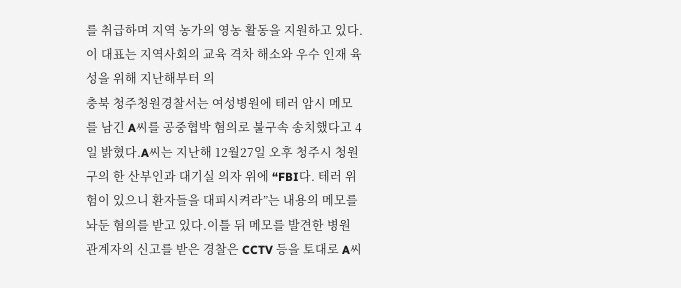를 취급하며 지역 농가의 영농 활동을 지원하고 있다.이 대표는 지역사회의 교육 격차 해소와 우수 인재 육성을 위해 지난해부터 의
충북 청주청원경찰서는 여성병원에 테러 암시 메모를 남긴 A씨를 공중협박 혐의로 불구속 송치했다고 4일 밝혔다.A씨는 지난해 12월27일 오후 청주시 청원구의 한 산부인과 대기실 의자 위에 “FBI다. 테러 위험이 있으니 환자들을 대피시켜라”는 내용의 메모를 놔둔 혐의를 받고 있다.이틀 뒤 메모를 발견한 병원 관계자의 신고를 받은 경찰은 CCTV 등을 토대로 A씨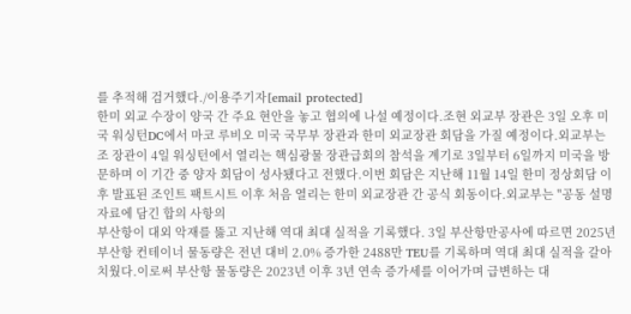를 추적해 검거했다./이용주기자[email protected]
한미 외교 수장이 양국 간 주요 현안을 놓고 협의에 나설 예정이다.조현 외교부 장관은 3일 오후 미국 워싱턴DC에서 마코 루비오 미국 국무부 장관과 한미 외교장관 회담을 가질 예정이다.외교부는 조 장관이 4일 워싱턴에서 열리는 핵심광물 장관급회의 참석을 계기로 3일부터 6일까지 미국을 방문하며 이 기간 중 양자 회담이 성사됐다고 전했다.이번 회담은 지난해 11월 14일 한미 정상회담 이후 발표된 조인트 팩트시트 이후 처음 열리는 한미 외교장관 간 공식 회동이다.외교부는 "공동 설명자료에 담긴 합의 사항의
부산항이 대외 악재를 뚫고 지난해 역대 최대 실적을 기록했다. 3일 부산항만공사에 따르면 2025년 부산항 컨테이너 물동량은 전년 대비 2.0% 증가한 2488만 TEU를 기록하며 역대 최대 실적을 갈아치웠다.이로써 부산항 물동량은 2023년 이후 3년 연속 증가세를 이어가며 급변하는 대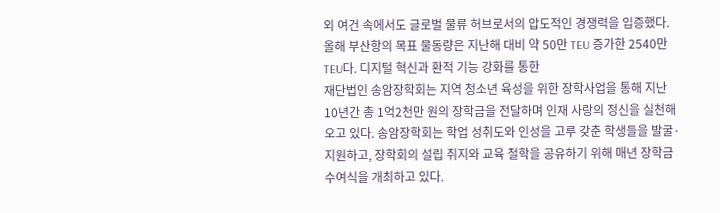외 여건 속에서도 글로벌 물류 허브로서의 압도적인 경쟁력을 입증했다.올해 부산항의 목표 물동량은 지난해 대비 약 50만 TEU 증가한 2540만 TEU다. 디지털 혁신과 환적 기능 강화를 통한
재단법인 송암장학회는 지역 청소년 육성을 위한 장학사업을 통해 지난 10년간 총 1억2천만 원의 장학금을 전달하며 인재 사랑의 정신을 실천해 오고 있다. 송암장학회는 학업 성취도와 인성을 고루 갖춘 학생들을 발굴·지원하고, 장학회의 설립 취지와 교육 철학을 공유하기 위해 매년 장학금 수여식을 개최하고 있다.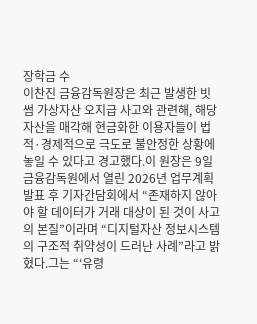장학금 수
이찬진 금융감독원장은 최근 발생한 빗썸 가상자산 오지급 사고와 관련해, 해당 자산을 매각해 현금화한 이용자들이 법적·경제적으로 극도로 불안정한 상황에 놓일 수 있다고 경고했다.이 원장은 9일 금융감독원에서 열린 2026년 업무계획 발표 후 기자간담회에서 “존재하지 않아야 할 데이터가 거래 대상이 된 것이 사고의 본질”이라며 “디지털자산 정보시스템의 구조적 취약성이 드러난 사례”라고 밝혔다.그는 “‘유령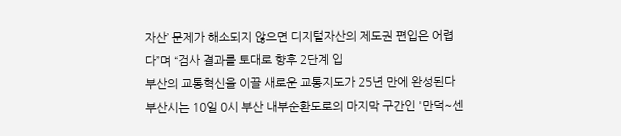자산’ 문제가 해소되지 않으면 디지털자산의 제도권 편입은 어렵다”며 “검사 결과를 토대로 향후 2단계 입
부산의 교통혁신을 이끌 새로운 교통지도가 25년 만에 완성된다부산시는 10일 0시 부산 내부순환도로의 마지막 구간인 '만덕~센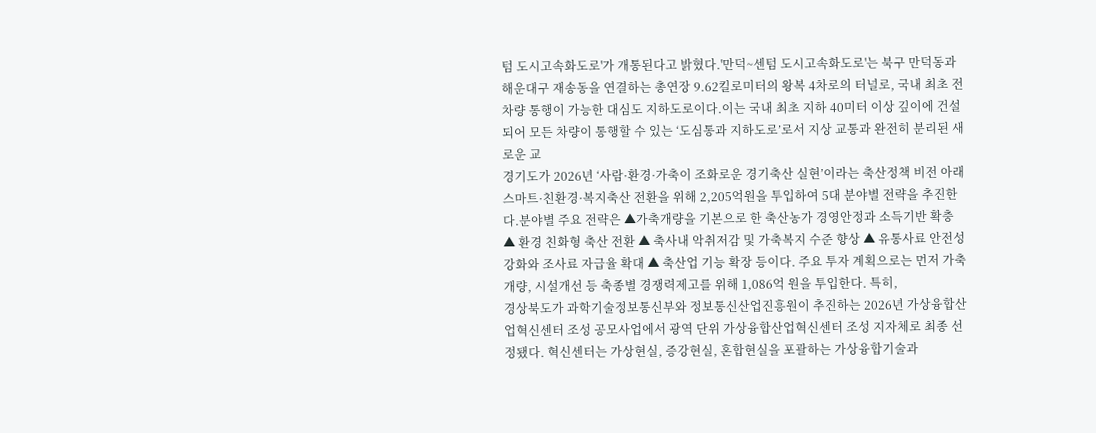텀 도시고속화도로'가 개통된다고 밝혔다.'만덕~센텀 도시고속화도로'는 북구 만덕동과 해운대구 재송동을 연결하는 총연장 9.62킬로미터의 왕복 4차로의 터널로, 국내 최초 전차량 통행이 가능한 대심도 지하도로이다.이는 국내 최초 지하 40미터 이상 깊이에 건설되어 모든 차량이 통행할 수 있는 ‘도심통과 지하도로’로서 지상 교통과 완전히 분리된 새로운 교
경기도가 2026년 ‘사람·환경·가축이 조화로운 경기축산 실현’이라는 축산정책 비전 아래 스마트·친환경·복지축산 전환을 위해 2,205억원을 투입하여 5대 분야별 전략을 추진한다.분야별 주요 전략은 ▲가축개량을 기본으로 한 축산농가 경영안정과 소득기반 확충 ▲ 환경 친화형 축산 전환 ▲ 축사내 악취저감 및 가축복지 수준 향상 ▲ 유통사료 안전성 강화와 조사료 자급율 확대 ▲ 축산업 기능 확장 등이다. 주요 투자 계획으로는 먼저 가축개량, 시설개선 등 축종별 경쟁력제고를 위해 1,086억 원을 투입한다. 특히,
경상북도가 과학기술정보통신부와 정보통신산업진흥원이 추진하는 2026년 가상융합산업혁신센터 조성 공모사업에서 광역 단위 가상융합산업혁신센터 조성 지자체로 최종 선정됐다. 혁신센터는 가상현실, 증강현실, 혼합현실을 포괄하는 가상융합기술과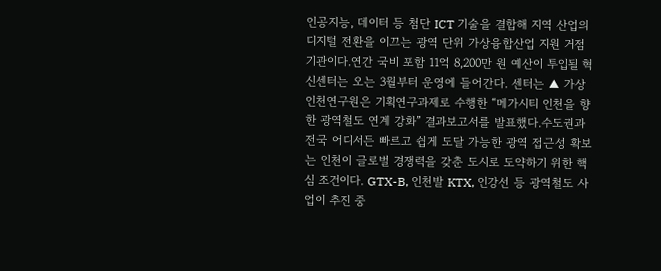인공지능, 데이터 등 첨단 ICT 기술을 결합해 지역 산업의 디지털 전환을 이끄는 광역 단위 가상융합산업 지원 거점기관이다.연간 국비 포함 11억 8,200만 원 예산이 투입될 혁신센터는 오는 3월부터 운영에 들어간다. 센터는 ▲ 가상
인천연구원은 기획연구과제로 수행한 “메가시티 인천을 향한 광역철도 연계 강화” 결과보고서를 발표했다.수도권과 전국 어디서든 빠르고 쉽게 도달 가능한 광역 접근성 확보는 인천이 글로벌 경쟁력을 갖춘 도시로 도약하기 위한 핵심 조건이다. GTX-B, 인천발 KTX, 인강선 등 광역철도 사업이 추진 중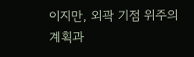이지만, 외곽 기점 위주의 계획과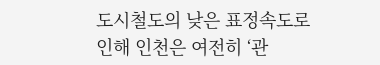도시철도의 낮은 표정속도로 인해 인천은 여전히 ‘관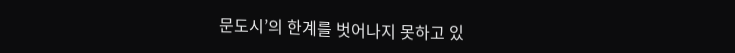문도시’의 한계를 벗어나지 못하고 있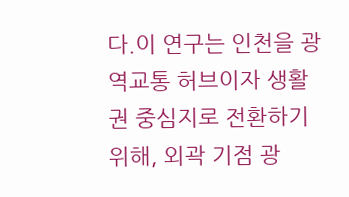다.이 연구는 인천을 광역교통 허브이자 생활권 중심지로 전환하기 위해, 외곽 기점 광